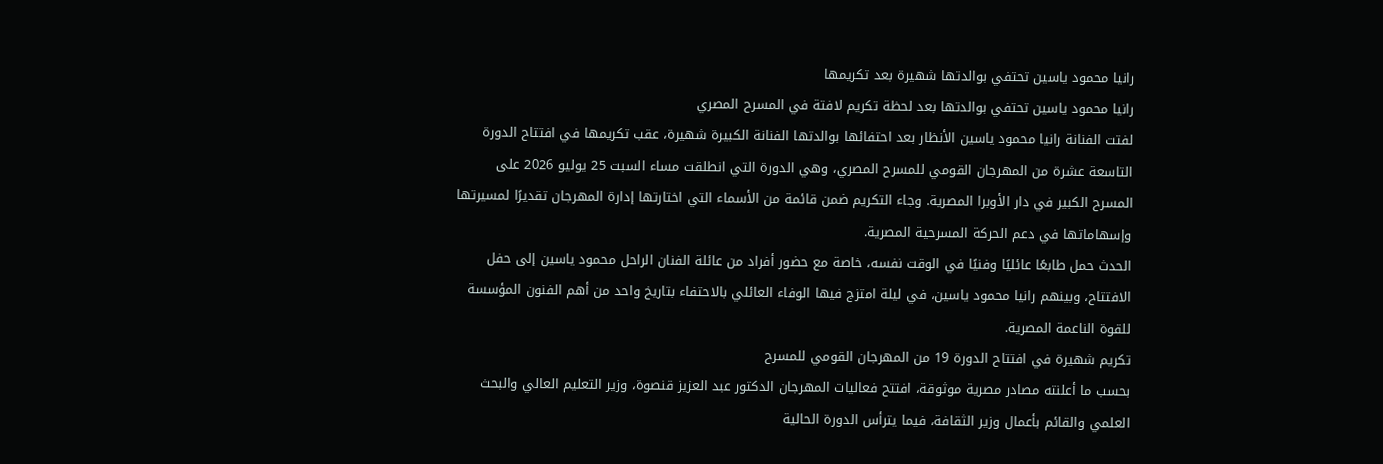رانيا محمود ياسين تحتفي بوالدتها شهيرة بعد تكريمها
رانيا محمود ياسين تحتفي بوالدتها بعد لحظة تكريم لافتة في المسرح المصري
لفتت الفنانة رانيا محمود ياسين الأنظار بعد احتفائها بوالدتها الفنانة الكبيرة شهيرة، عقب تكريمها في افتتاح الدورة التاسعة عشرة من المهرجان القومي للمسرح المصري، وهي الدورة التي انطلقت مساء السبت 25 يوليو 2026 على المسرح الكبير في دار الأوبرا المصرية. وجاء التكريم ضمن قائمة من الأسماء التي اختارتها إدارة المهرجان تقديرًا لمسيرتها وإسهاماتها في دعم الحركة المسرحية المصرية.
الحدث حمل طابعًا عائليًا وفنيًا في الوقت نفسه، خاصة مع حضور أفراد من عائلة الفنان الراحل محمود ياسين إلى حفل الافتتاح، وبينهم رانيا محمود ياسين، في ليلة امتزج فيها الوفاء العائلي بالاحتفاء بتاريخ واحد من أهم الفنون المؤسسة للقوة الناعمة المصرية.
تكريم شهيرة في افتتاح الدورة 19 من المهرجان القومي للمسرح
بحسب ما أعلنته مصادر مصرية موثوقة، افتتح فعاليات المهرجان الدكتور عبد العزيز قنصوة، وزير التعليم العالي والبحث العلمي والقائم بأعمال وزير الثقافة، فيما يترأس الدورة الحالية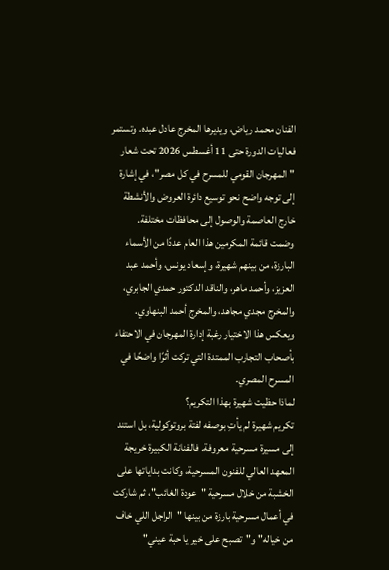الفنان محمد رياض، ويديرها المخرج عادل عبده. وتستمر فعاليات الدورة حتى 11 أغسطس 2026 تحت شعار "المهرجان القومي للمسرح في كل مصر"، في إشارة إلى توجه واضح نحو توسيع دائرة العروض والأنشطة خارج العاصمة والوصول إلى محافظات مختلفة.
وضمت قائمة المكرمين هذا العام عددًا من الأسماء البارزة، من بينهم شهيرة، وإسعاد يونس، وأحمد عبد العزيز، وأحمد ماهر، والناقد الدكتور حمدي الجابري، والمخرج مجدي مجاهد، والمخرج أحمد البنهاوي. ويعكس هذا الاختيار رغبة إدارة المهرجان في الاحتفاء بأصحاب التجارب الممتدة التي تركت أثرًا واضحًا في المسرح المصري.
لماذا حظيت شهيرة بهذا التكريم؟
تكريم شهيرة لم يأتِ بوصفه لفتة بروتوكولية، بل استند إلى مسيرة مسرحية معروفة. فالفنانة الكبيرة خريجة المعهد العالي للفنون المسرحية، وكانت بداياتها على الخشبة من خلال مسرحية "عودة الغائب"، ثم شاركت في أعمال مسرحية بارزة من بينها "الراجل اللي خاف من خياله" و"تصبح على خير يا حبة عيني"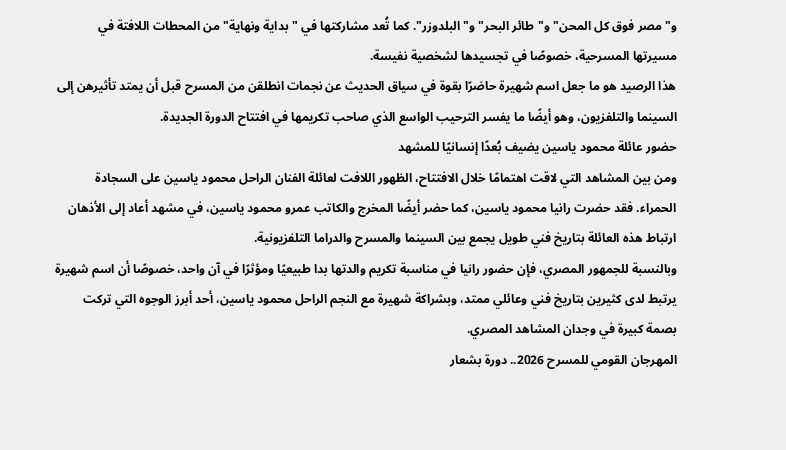و"مصر فوق كل المحن" و"طائر البحر" و"البلدوزر". كما تُعد مشاركتها في "بداية ونهاية" من المحطات اللافتة في مسيرتها المسرحية، خصوصًا في تجسيدها لشخصية نفيسة.
هذا الرصيد هو ما جعل اسم شهيرة حاضرًا بقوة في سياق الحديث عن نجمات انطلقن من المسرح قبل أن يمتد تأثيرهن إلى السينما والتلفزيون، وهو أيضًا ما يفسر الترحيب الواسع الذي صاحب تكريمها في افتتاح الدورة الجديدة.
حضور عائلة محمود ياسين يضيف بُعدًا إنسانيًا للمشهد
ومن بين المشاهد التي لاقت اهتمامًا خلال الافتتاح، الظهور اللافت لعائلة الفنان الراحل محمود ياسين على السجادة الحمراء. فقد حضرت رانيا محمود ياسين، كما حضر أيضًا المخرج والكاتب عمرو محمود ياسين، في مشهد أعاد إلى الأذهان ارتباط هذه العائلة بتاريخ فني طويل يجمع بين السينما والمسرح والدراما التلفزيونية.
وبالنسبة للجمهور المصري، فإن حضور رانيا في مناسبة تكريم والدتها بدا طبيعيًا ومؤثرًا في آن واحد، خصوصًا أن اسم شهيرة يرتبط لدى كثيرين بتاريخ فني وعائلي ممتد، وبشراكة شهيرة مع النجم الراحل محمود ياسين، أحد أبرز الوجوه التي تركت بصمة كبيرة في وجدان المشاهد المصري.
المهرجان القومي للمسرح 2026.. دورة بشعار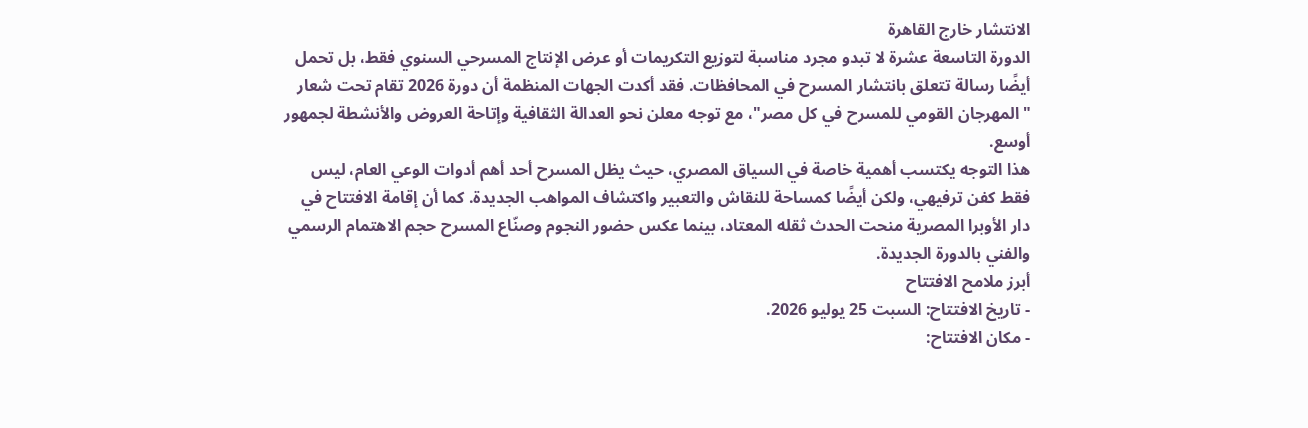الانتشار خارج القاهرة
الدورة التاسعة عشرة لا تبدو مجرد مناسبة لتوزيع التكريمات أو عرض الإنتاج المسرحي السنوي فقط، بل تحمل أيضًا رسالة تتعلق بانتشار المسرح في المحافظات. فقد أكدت الجهات المنظمة أن دورة 2026 تقام تحت شعار "المهرجان القومي للمسرح في كل مصر"، مع توجه معلن نحو العدالة الثقافية وإتاحة العروض والأنشطة لجمهور أوسع.
هذا التوجه يكتسب أهمية خاصة في السياق المصري، حيث يظل المسرح أحد أهم أدوات الوعي العام، ليس فقط كفن ترفيهي، ولكن أيضًا كمساحة للنقاش والتعبير واكتشاف المواهب الجديدة. كما أن إقامة الافتتاح في دار الأوبرا المصرية منحت الحدث ثقله المعتاد، بينما عكس حضور النجوم وصنّاع المسرح حجم الاهتمام الرسمي والفني بالدورة الجديدة.
أبرز ملامح الافتتاح
- تاريخ الافتتاح: السبت 25 يوليو 2026.
- مكان الافتتاح: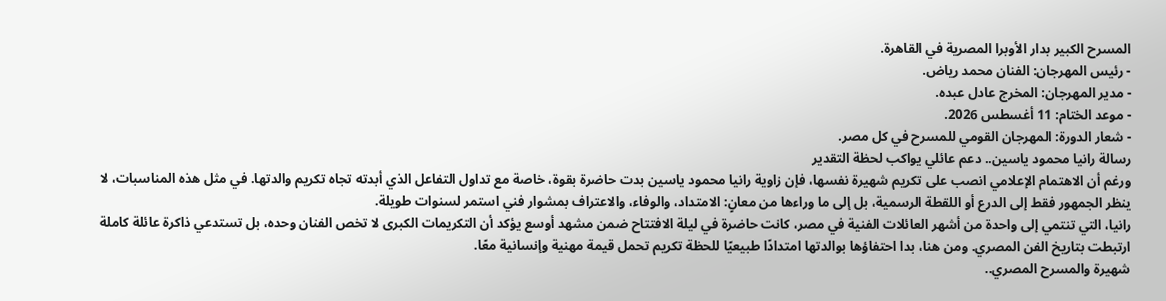المسرح الكبير بدار الأوبرا المصرية في القاهرة.
- رئيس المهرجان: الفنان محمد رياض.
- مدير المهرجان: المخرج عادل عبده.
- موعد الختام: 11 أغسطس 2026.
- شعار الدورة: المهرجان القومي للمسرح في كل مصر.
رسالة رانيا محمود ياسين.. دعم عائلي يواكب لحظة التقدير
ورغم أن الاهتمام الإعلامي انصب على تكريم شهيرة نفسها، فإن زاوية رانيا محمود ياسين بدت حاضرة بقوة، خاصة مع تداول التفاعل الذي أبدته تجاه تكريم والدتها. في مثل هذه المناسبات، لا ينظر الجمهور فقط إلى الدرع أو اللقطة الرسمية، بل إلى ما وراءها من معانٍ: الامتداد، والوفاء، والاعتراف بمشوار فني استمر لسنوات طويلة.
رانيا، التي تنتمي إلى واحدة من أشهر العائلات الفنية في مصر، كانت حاضرة في ليلة الافتتاح ضمن مشهد أوسع يؤكد أن التكريمات الكبرى لا تخص الفنان وحده، بل تستدعي ذاكرة عائلة كاملة ارتبطت بتاريخ الفن المصري. ومن هنا، بدا احتفاؤها بوالدتها امتدادًا طبيعيًا للحظة تكريم تحمل قيمة مهنية وإنسانية معًا.
شهيرة والمسرح المصري..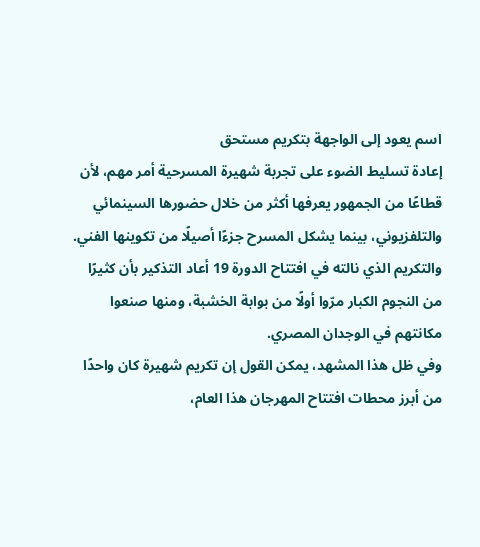اسم يعود إلى الواجهة بتكريم مستحق
إعادة تسليط الضوء على تجربة شهيرة المسرحية أمر مهم، لأن قطاعًا من الجمهور يعرفها أكثر من خلال حضورها السينمائي والتلفزيوني، بينما يشكل المسرح جزءًا أصيلًا من تكوينها الفني. والتكريم الذي نالته في افتتاح الدورة 19 أعاد التذكير بأن كثيرًا من النجوم الكبار مرّوا أولًا من بوابة الخشبة، ومنها صنعوا مكانتهم في الوجدان المصري.
وفي ظل هذا المشهد، يمكن القول إن تكريم شهيرة كان واحدًا من أبرز محطات افتتاح المهرجان هذا العام،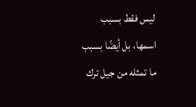ليس فقط بسبب اسمها، بل أيضًا بسبب ما تمثله من جيل ترك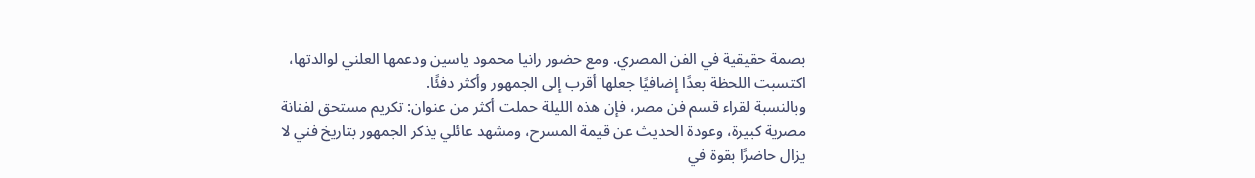بصمة حقيقية في الفن المصري. ومع حضور رانيا محمود ياسين ودعمها العلني لوالدتها، اكتسبت اللحظة بعدًا إضافيًا جعلها أقرب إلى الجمهور وأكثر دفئًا.
وبالنسبة لقراء قسم فن مصر، فإن هذه الليلة حملت أكثر من عنوان: تكريم مستحق لفنانة مصرية كبيرة، وعودة الحديث عن قيمة المسرح، ومشهد عائلي يذكر الجمهور بتاريخ فني لا يزال حاضرًا بقوة في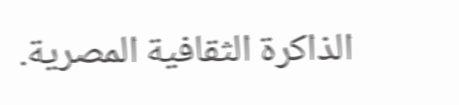الذاكرة الثقافية المصرية.